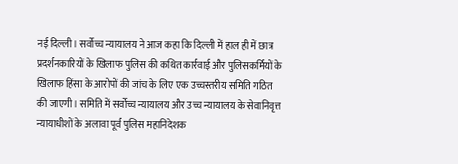नई दिल्ली। सर्वोच्च न्यायालय ने आज कहा कि दिल्ली में हाल ही में छात्र प्रदर्शनकारियों के खिलाफ पुलिस की कथित कार्रवाई और पुलिसकर्मियों के खिलाफ हिंसा के आरोपों की जांच के लिए एक उच्चस्तरीय समिति गठित की जाएगी। समिति में सर्वोच्च न्यायालय और उच्च न्यायालय के सेवानिवृत्त न्यायाधीशों के अलावा पूर्व पुलिस महानिदेशक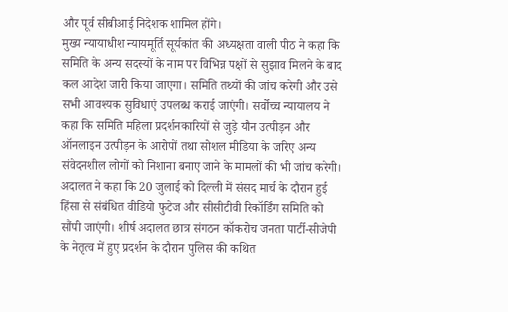और पूर्व सीबीआई निदेशक शामिल होंगे।
मुख्य न्यायाधीश न्यायमूर्ति सूर्यकांत की अध्यक्षता वाली पीठ ने कहा कि समिति के अन्य सदस्यों के नाम पर विभिन्न पक्षों से सुझाव मिलने के बाद कल आदेश जारी किया जाएगा। समिति तथ्यों की जांच करेगी और उसे सभी आवश्यक सुविधाएं उपलब्ध कराई जाएंगी। सर्वोच्च न्यायालय ने कहा कि समिति महिला प्रदर्शनकारियों से जुड़े यौन उत्पीड़न और ऑनलाइन उत्पीड़न के आरोपों तथा सोशल मीडिया के जरिए अन्य संवेदनशील लोगों को निशाना बनाए जाने के मामलों की भी जांच करेगी। अदालत ने कहा कि 20 जुलाई को दिल्ली में संसद मार्च के दौरान हुई हिंसा से संबंधित वीडियो फुटेज और सीसीटीवी रिकॉर्डिंग समिति को सौंपी जाएंगी। शीर्ष अदालत छात्र संगठन कॉकरोच जनता पार्टी-सीजेपी के नेतृत्व में हुए प्रदर्शन के दौरान पुलिस की कथित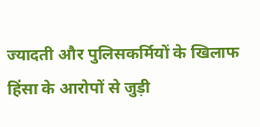ज्यादती और पुलिसकर्मियों के खिलाफ हिंसा के आरोपों से जुड़ी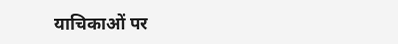याचिकाओं पर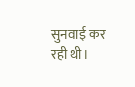सुनवाई कर रही थी।